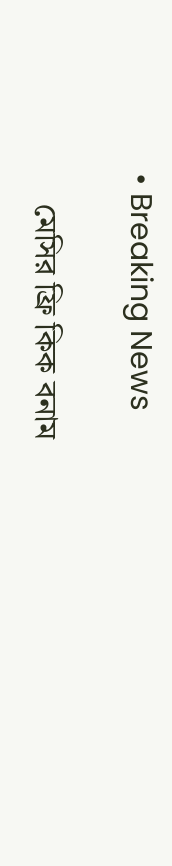• Breaking News

    মেসির ফ্রি কিক বনাম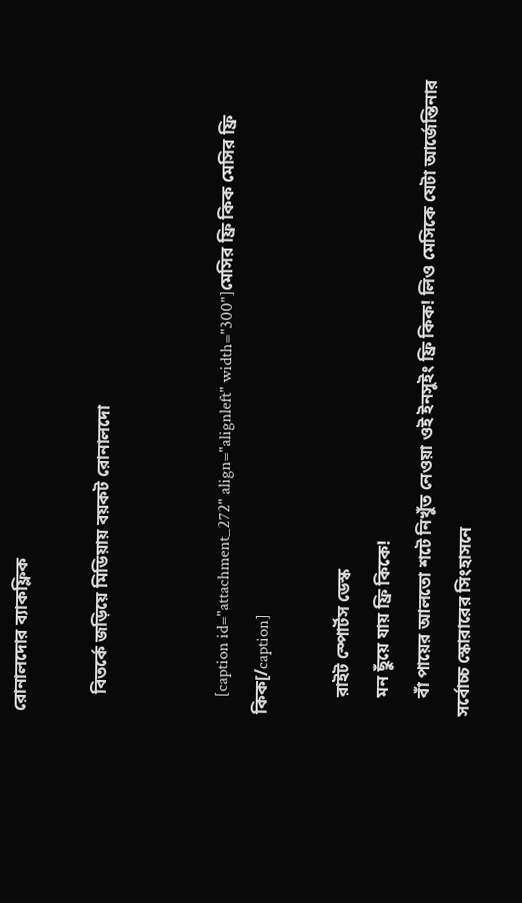রোনালদোর ব্যাকফ্লিক

    বিতর্কে জড়িয়ে মিডিয়ায় বয়কট রোনালদো


    [caption id="attachment_272" align="alignleft" width="300"]মেসির ফ্রি কিক মেসির ফ্রি কিক[/caption]

    রাইট স্পোর্টস ডেস্ক
    মন ছুঁয়ে যায় ফ্রি কিকে!
    বাঁ পায়ের আলতো শটে নিখুঁত নেওয়া ওই ইনসুইং ফ্রি কিক! লিও মেসিকে যেটা আর্জেন্তিনার সর্বোচ্চ স্কোরারের সিংহাসনে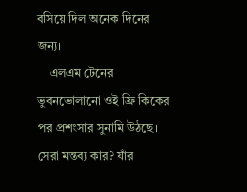বসিয়ে দিল অনেক দিনের জন্য‌।
    এলএম টেনের ভুবনভোলানো ওই ফ্রি কিকের পর প্রশংসার সুনামি উঠছে। সেরা মন্তব্য কার? যাঁর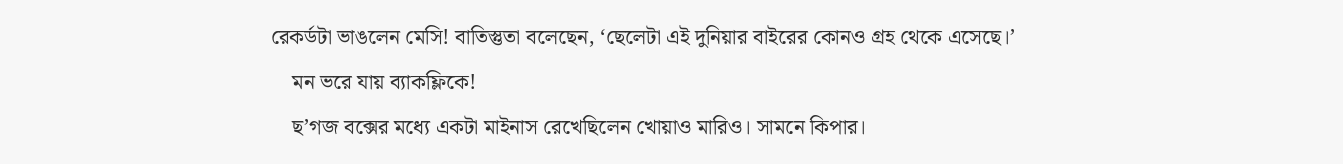রেকর্ডটা ভাঙলেন মেসি! বাতিস্তুতা বলেছেন, ‘ছেলেটা এই দুনিয়ার বাইরের কোনও গ্রহ থেকে এসেছে।’
    মন ভরে যায় ব্যাকফ্লিকে!
    ছ’গজ বক্সের মধ্যে একটা মাইনাস রেখেছিলেন খোয়াও মারিও। সামনে কিপার।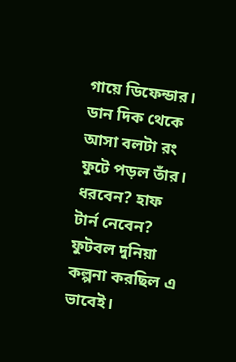গায়ে ডিফেন্ডার। ডান দিক থেকে আসা বলটা রং ফুটে পড়ল তাঁর। ধরবেন? হাফ টার্ন নেবেন? ফুটবল দুনিয়া কল্পনা করছিল এ ভাবেই।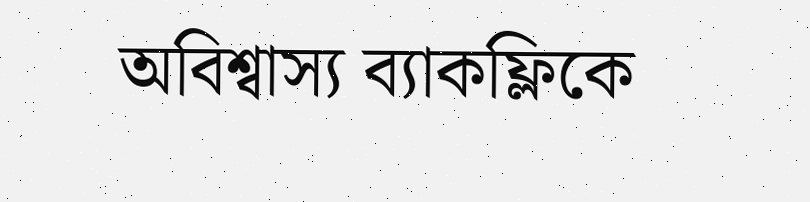অবিশ্বাস্য ব্যাকফ্লিকে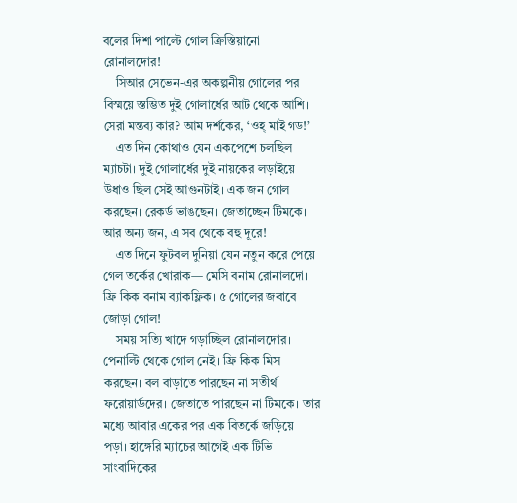বলের দিশা পাল্টে গোল ক্রিস্তিয়ানো রোনালদোর!
    সিআর সেভেন-এর অকল্পনীয় গোলের পর বিস্ময়ে স্তম্ভিত দুই গোলার্ধের আট থেকে আশি। সেরা মন্তব্য কার? আম দর্শকের, ‘ওহ্ মাই গড!’
    এত দিন কোথাও যেন একপেশে চলছিল ম্যাচটা। দুই গোলার্ধের দুই নায়কের লড়াইয়ে উধাও ছিল সেই আগুনটাই। এক জন গোল করছেন। রেকর্ড ভাঙছেন। জেতাচ্ছেন টিমকে। আর অন্য জন, এ সব থেকে বহু দূরে!
    এত দিনে ফুটবল দুনিয়া যেন নতুন করে পেয়ে গেল তর্কের খোরাক— মেসি বনাম রোনালদো। ফ্রি কিক বনাম ব্যাকফ্লিক। ৫ গোলের জবাবে জোড়া গোল!
    সময় সত্যি খাদে গড়াচ্ছিল রোনালদোর। পেনাল্টি থেকে গোল নেই। ফ্রি কিক মিস করছেন। বল বাড়াতে পারছেন না সতীর্থ ফরোয়ার্ডদের। জেতাতে পারছেন না টিমকে। তার মধ্যে আবার একের পর এক বিতর্কে জড়িয়ে পড়া। হাঙ্গেরি ম্যাচের আগেই এক টিভি সাংবাদিকের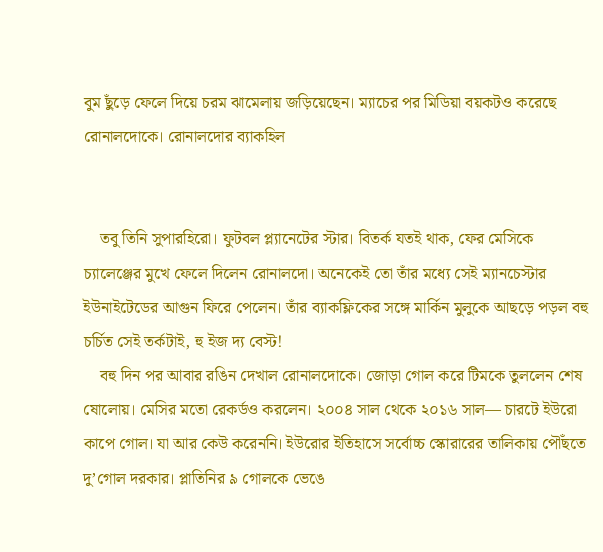বুম ছুঁড়ে ফেলে দিয়ে চরম ঝামেলায় জড়িয়েছেন। ম্যাচের পর মিডিয়া বয়কটও করেছে রোনালদোকে। রোনালদোর ব্যাকহিল


    তবু তিনি সুপারহিরো। ফুটবল প্ল্যানেটের স্টার। বিতর্ক যতই থাক, ফের মেসিকে চ্যালেঞ্জের মুখে ফেলে দিলেন রোনালদো। অনেকেই তো তাঁর মধ্যে সেই ম্যানচেস্টার ইউনাইটেডের আগুন ফিরে পেলেন। তাঁর ব্যাকফ্লিকের সঙ্গে মার্কিন মুলুকে আছড়ে পড়ল বহু চর্চিত সেই তর্কটাই, হু ইজ দ্য বেস্ট!
    বহু দিন পর আবার রঙিন দেখাল রোনালদোকে। জোড়া গোল করে টিমকে তুললেন শেষ ষোলোয়। মেসির মতো রেকর্ডও করলেন। ২০০৪ সাল থেকে ২০১৬ সাল— চারটে ইউরো কাপে গোল। যা আর কেউ করেননি। ইউরোর ইতিহাসে সর্বোচ্চ স্কোরারের তালিকায় পৌঁছতে দু’গোল দরকার। প্লাতিনির ৯ গোলকে ভেঙে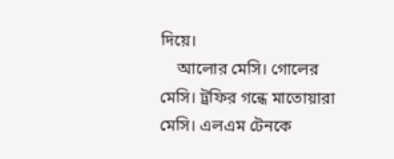দিয়ে।
    আলোর মেসি। গোলের মেসি। ট্রফির গন্ধে মাতোয়ারা মেসি। এলএম টেনকে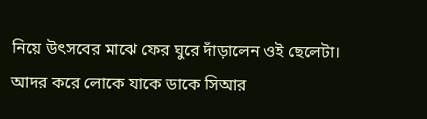নিয়ে উৎসবের মাঝে ফের ঘুরে দাঁড়ালেন ওই ছেলেটা। আদর করে লোকে যাকে ডাকে সিআর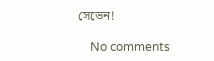সেভেন!

    No comments